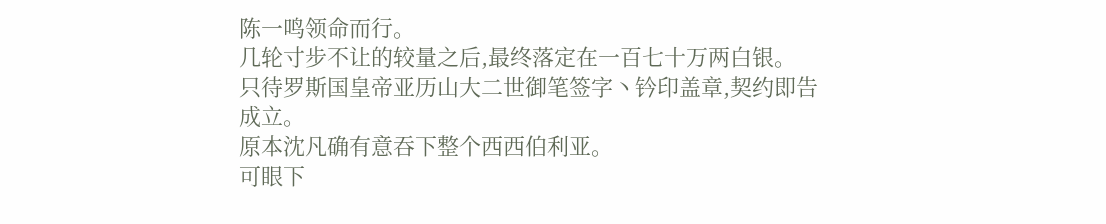陈一鸣领命而行。
几轮寸步不让的较量之后,最终落定在一百七十万两白银。
只待罗斯国皇帝亚历山大二世御笔签字丶钤印盖章,契约即告成立。
原本沈凡确有意吞下整个西西伯利亚。
可眼下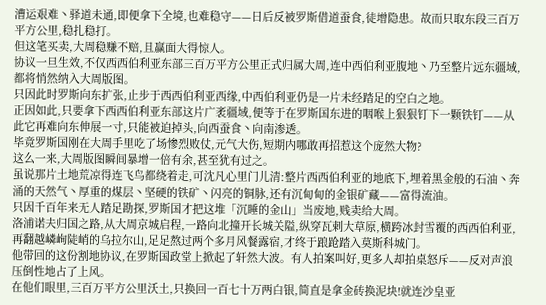漕运艰难丶驿道未通,即便拿下全境,也难稳守——日后反被罗斯借道蚕食,徒增隐患。故而只取东段三百万平方公里,稳扎稳打。
但这笔买卖,大周稳赚不赔,且赢面大得惊人。
协议一旦生效,不仅西西伯利亚东部三百万平方公里正式归属大周,连中西伯利亚腹地丶乃至整片远东疆域,都将悄然纳入大周版图。
只因此时罗斯向东扩张,止步于西西伯利亚西缘,中西伯利亚仍是一片未经踏足的空白之地。
正因如此,只要拿下西西伯利亚东部这片广袤疆域,便等于在罗斯国东进的咽喉上狠狠钉下一颗铁钉——从此它再难向东伸展一寸,只能被迫掉头,向西蚕食丶向南渗透。
毕竟罗斯国刚在大周手里吃了场惨烈败仗,元气大伤,短期内哪敢再招惹这个庞然大物?
这么一来,大周版图瞬间暴增一倍有余,甚至犹有过之。
虽说那片土地荒凉得连飞鸟都绕着走,可沈凡心里门儿清:整片西西伯利亚的地底下,埋着黑金般的石油丶奔涌的天然气丶厚重的煤层丶坚硬的铁矿丶闪亮的铜脉,还有沉甸甸的金银矿藏——富得流油。
只因千百年来无人踏足勘探,罗斯国才把这堆「沉睡的金山」当废地,贱卖给大周。
洛浦诺夫归国之路,从大周京城启程,一路向北撞开长城关隘,纵穿瓦剌大草原,横跨冰封雪覆的西西伯利亚,再翻越嶙峋陡峭的乌拉尔山,足足熬过两个多月风餐露宿,才终于踉跄踏入莫斯科城门。
他带回的这份割地协议,在罗斯国政堂上掀起了轩然大波。有人拍案叫好,更多人却拍桌怒斥——反对声浪压倒性地占了上风。
在他们眼里,三百万平方公里沃土,只换回一百七十万两白银,简直是拿金砖换泥块!就连沙皇亚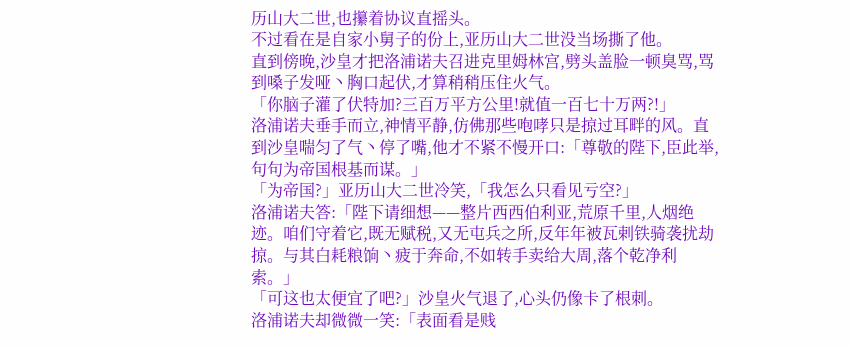历山大二世,也攥着协议直摇头。
不过看在是自家小舅子的份上,亚历山大二世没当场撕了他。
直到傍晚,沙皇才把洛浦诺夫召进克里姆林宫,劈头盖脸一顿臭骂,骂到嗓子发哑丶胸口起伏,才算稍稍压住火气。
「你脑子灌了伏特加?三百万平方公里!就值一百七十万两?!」
洛浦诺夫垂手而立,神情平静,仿佛那些咆哮只是掠过耳畔的风。直到沙皇喘匀了气丶停了嘴,他才不紧不慢开口:「尊敬的陛下,臣此举,句句为帝国根基而谋。」
「为帝国?」亚历山大二世冷笑,「我怎么只看见亏空?」
洛浦诺夫答:「陛下请细想——整片西西伯利亚,荒原千里,人烟绝迹。咱们守着它,既无赋税,又无屯兵之所,反年年被瓦剌铁骑袭扰劫掠。与其白耗粮饷丶疲于奔命,不如转手卖给大周,落个乾净利索。」
「可这也太便宜了吧?」沙皇火气退了,心头仍像卡了根刺。
洛浦诺夫却微微一笑:「表面看是贱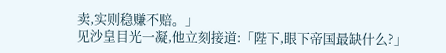卖,实则稳赚不赔。」
见沙皇目光一凝,他立刻接道:「陛下,眼下帝国最缺什么?」